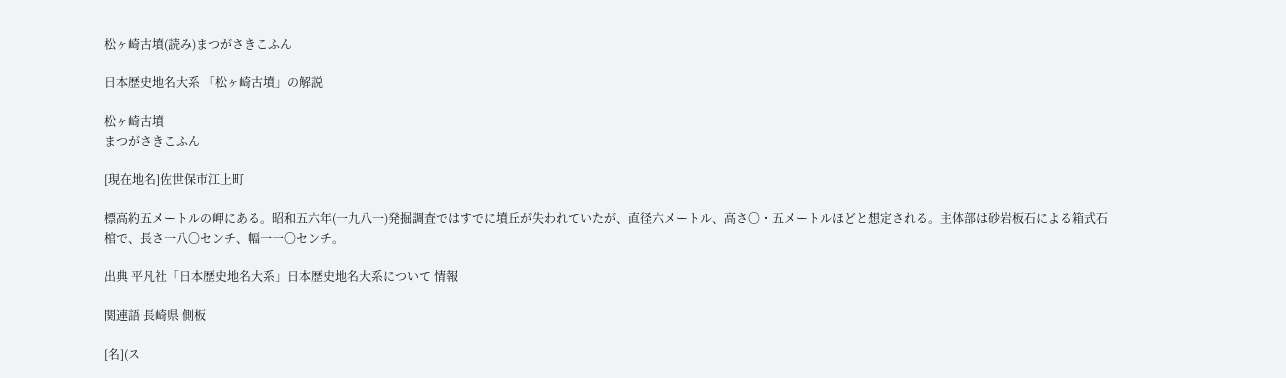松ヶ崎古墳(読み)まつがさきこふん

日本歴史地名大系 「松ヶ崎古墳」の解説

松ヶ崎古墳
まつがさきこふん

[現在地名]佐世保市江上町

標高約五メートルの岬にある。昭和五六年(一九八一)発掘調査ではすでに墳丘が失われていたが、直径六メートル、高さ〇・五メートルほどと想定される。主体部は砂岩板石による箱式石棺で、長さ一八〇センチ、幅一一〇センチ。

出典 平凡社「日本歴史地名大系」日本歴史地名大系について 情報

関連語 長崎県 側板

[名](ス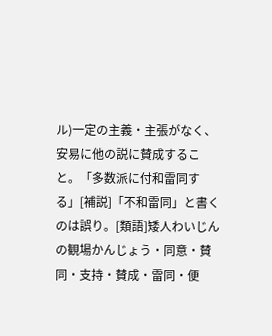ル)一定の主義・主張がなく、安易に他の説に賛成すること。「多数派に付和雷同する」[補説]「不和雷同」と書くのは誤り。[類語]矮人わいじんの観場かんじょう・同意・賛同・支持・賛成・雷同・便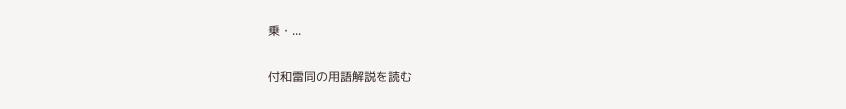乗・...

付和雷同の用語解説を読む